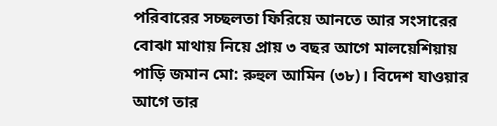পরিবারের সচ্ছলতা ফিরিয়ে আনতে আর সংসারের বোঝা মাথায় নিয়ে প্রায় ৩ বছর আগে মালয়েশিয়ায় পাড়ি জমান মো: রুহুল আমিন (৩৮)। বিদেশ যাওয়ার আগে তার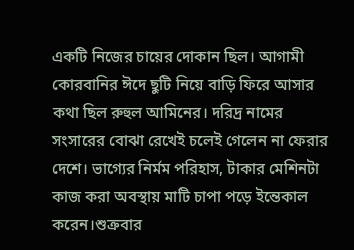একটি নিজের চায়ের দোকান ছিল। আগামী কোরবানির ঈদে ছুটি নিয়ে বাড়ি ফিরে আসার কথা ছিল রুহুল আমিনের। দরিদ্র নামের সংসারের বোঝা রেখেই চলেই গেলেন না ফেরার দেশে। ভাগ্যের নির্মম পরিহাস, টাকার মেশিনটা কাজ করা অবস্থায় মাটি চাপা পড়ে ইন্তেকাল করেন।শুক্রবার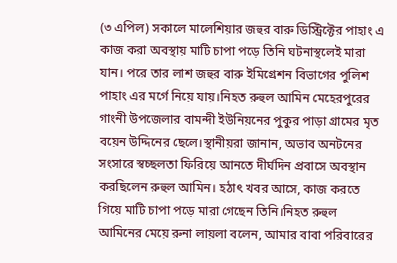(৩ এপিল) সকালে মালেশিয়ার জহুর বারু ডিস্ট্রিক্টের পাহাং এ কাজ করা অবস্থায় মাটি চাপা পড়ে তিনি ঘটনাস্থলেই মারা যান। পরে তার লাশ জহুর বারু ইমিগ্রেশন বিভাগের পুলিশ পাহাং এর মর্গে নিয়ে যায়।নিহত রুহুল আমিন মেহেরপুরের গাংনী উপজেলার বামন্দী ইউনিয়নের পুকুর পাড়া গ্রামের মৃত বয়েন উদ্দিনের ছেলে।স্থানীয়রা জানান, অভাব অনটনের সংসারে স্বচ্ছলতা ফিরিয়ে আনতে দীর্ঘদিন প্রবাসে অবস্থান করছিলেন রুহুল আমিন। হঠাৎ খবর আসে, কাজ করতে গিয়ে মাটি চাপা পড়ে মারা গেছেন তিনি।নিহত রুহুল আমিনের মেয়ে রুনা লায়লা বলেন, আমার বাবা পরিবারের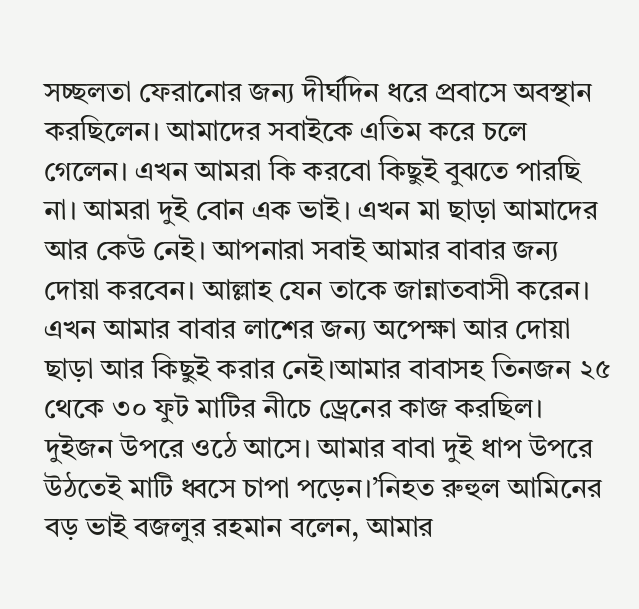সচ্ছলতা ফেরানোর জন্য দীর্ঘদিন ধরে প্রবাসে অবস্থান করছিলেন। আমাদের সবাইকে এতিম করে চলে গেলেন। এখন আমরা কি করবো কিছুই বুঝতে পারছি না। আমরা দুই বোন এক ভাই। এখন মা ছাড়া আমাদের আর কেউ নেই। আপনারা সবাই আমার বাবার জন্য দোয়া করবেন। আল্লাহ যেন তাকে জান্নাতবাসী করেন। এখন আমার বাবার লাশের জন্য অপেক্ষা আর দোয়া ছাড়া আর কিছুই করার নেই।আমার বাবাসহ তিনজন ২৫ থেকে ৩০ ফুট মাটির নীচে ড্রেনের কাজ করছিল। দুইজন উপরে ওঠে আসে। আমার বাবা দুই ধাপ উপরে উঠতেই মাটি ধ্বসে চাপা পড়েন।’নিহত রুহুল আমিনের বড় ভাই বজলুর রহমান বলেন, আমার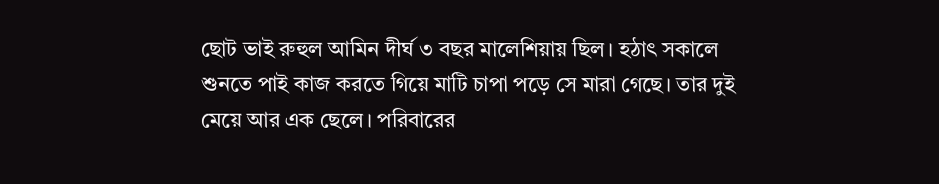ছোট ভাই রুহুল আমিন দীর্ঘ ৩ বছর মালেশিয়ায় ছিল। হঠাৎ সকালে শুনতে পাই কাজ করতে গিয়ে মাটি চাপা পড়ে সে মারা গেছে। তার দুই মেয়ে আর এক ছেলে। পরিবারের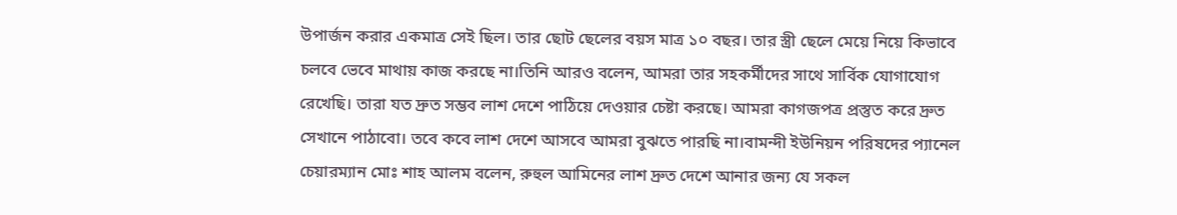উপার্জন করার একমাত্র সেই ছিল। তার ছোট ছেলের বয়স মাত্র ১০ বছর। তার স্ত্রী ছেলে মেয়ে নিয়ে কিভাবে চলবে ভেবে মাথায় কাজ করছে না।তিনি আরও বলেন, আমরা তার সহকর্মীদের সাথে সার্বিক যোগাযোগ রেখেছি। তারা যত দ্রুত সম্ভব লাশ দেশে পাঠিয়ে দেওয়ার চেষ্টা করছে। আমরা কাগজপত্র প্রস্তুত করে দ্রুত সেখানে পাঠাবো। তবে কবে লাশ দেশে আসবে আমরা বুঝতে পারছি না।বামন্দী ইউনিয়ন পরিষদের প্যানেল চেয়ারম্যান মোঃ শাহ আলম বলেন, রুহুল আমিনের লাশ দ্রুত দেশে আনার জন্য যে সকল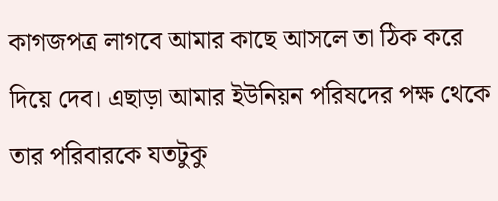কাগজপত্র লাগবে আমার কাছে আসলে তা ঠিক করে দিয়ে দেব। এছাড়া আমার ইউনিয়ন পরিষদের পক্ষ থেকে তার পরিবারকে যতটুকু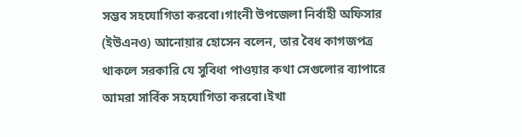সম্ভব সহযোগিতা করবো।গাংনী উপজেলা নির্বাহী অফিসার (ইউএনও) আনোয়ার হোসেন বলেন, তার বৈধ কাগজপত্র থাকলে সরকারি যে সুবিধা পাওয়ার কথা সেগুলোর ব্যাপারে আমরা সার্বিক সহযোগিতা করবো।ইখা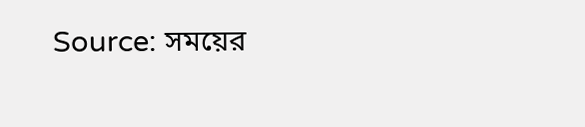Source: সময়ের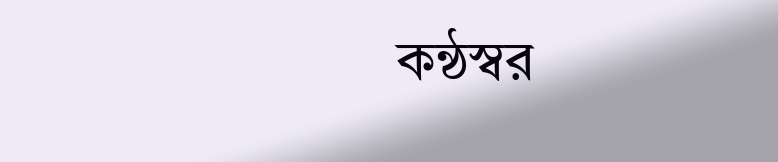কন্ঠস্বর